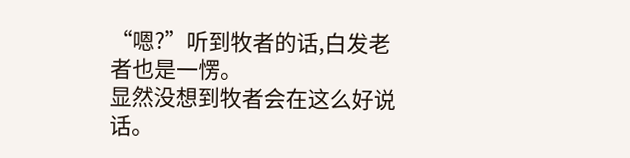“嗯?”听到牧者的话,白发老者也是一愣。
显然没想到牧者会在这么好说话。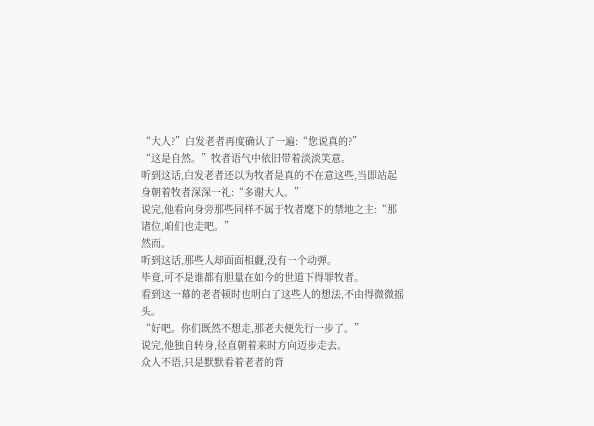“大人?”白发老者再度确认了一遍:“您说真的?”
“这是自然。”牧者语气中依旧带着淡淡笑意。
听到这话,白发老者还以为牧者是真的不在意这些,当即站起身朝着牧者深深一礼:“多谢大人。”
说完,他看向身旁那些同样不属于牧者麾下的禁地之主:“那诸位,咱们也走吧。”
然而。
听到这话,那些人却面面相觑,没有一个动弹。
毕竟,可不是谁都有胆量在如今的世道下得罪牧者。
看到这一幕的老者顿时也明白了这些人的想法,不由得微微摇头。
“好吧。你们既然不想走,那老夫便先行一步了。”
说完,他独自转身,径直朝着来时方向迈步走去。
众人不语,只是默默看着老者的背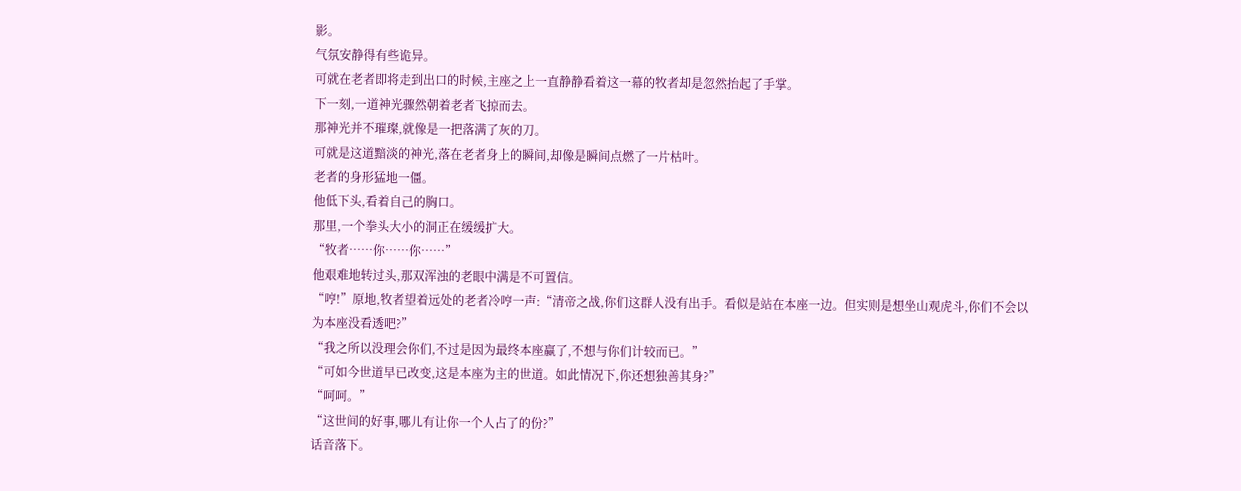影。
气氛安静得有些诡异。
可就在老者即将走到出口的时候,主座之上一直静静看着这一幕的牧者却是忽然抬起了手掌。
下一刻,一道神光骤然朝着老者飞掠而去。
那神光并不璀璨,就像是一把落满了灰的刀。
可就是这道黯淡的神光,落在老者身上的瞬间,却像是瞬间点燃了一片枯叶。
老者的身形猛地一僵。
他低下头,看着自己的胸口。
那里,一个拳头大小的洞正在缓缓扩大。
“牧者……你……你……”
他艰难地转过头,那双浑浊的老眼中满是不可置信。
“哼!”原地,牧者望着远处的老者冷哼一声:“清帝之战,你们这群人没有出手。看似是站在本座一边。但实则是想坐山观虎斗,你们不会以为本座没看透吧?”
“我之所以没理会你们,不过是因为最终本座赢了,不想与你们计较而已。”
“可如今世道早已改变,这是本座为主的世道。如此情况下,你还想独善其身?”
“呵呵。”
“这世间的好事,哪儿有让你一个人占了的份?”
话音落下。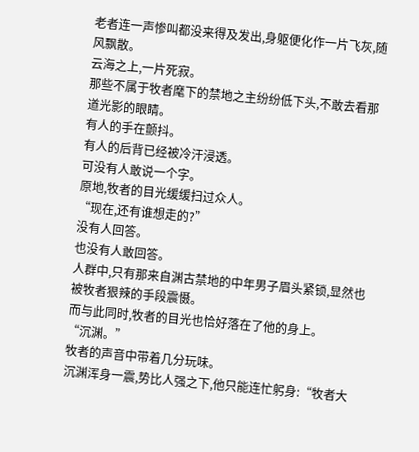老者连一声惨叫都没来得及发出,身躯便化作一片飞灰,随风飘散。
云海之上,一片死寂。
那些不属于牧者麾下的禁地之主纷纷低下头,不敢去看那道光影的眼睛。
有人的手在颤抖。
有人的后背已经被冷汗浸透。
可没有人敢说一个字。
原地,牧者的目光缓缓扫过众人。
“现在,还有谁想走的?”
没有人回答。
也没有人敢回答。
人群中,只有那来自渊古禁地的中年男子眉头紧锁,显然也被牧者狠辣的手段震慑。
而与此同时,牧者的目光也恰好落在了他的身上。
“沉渊。”
牧者的声音中带着几分玩味。
沉渊浑身一震,势比人强之下,他只能连忙躬身:“牧者大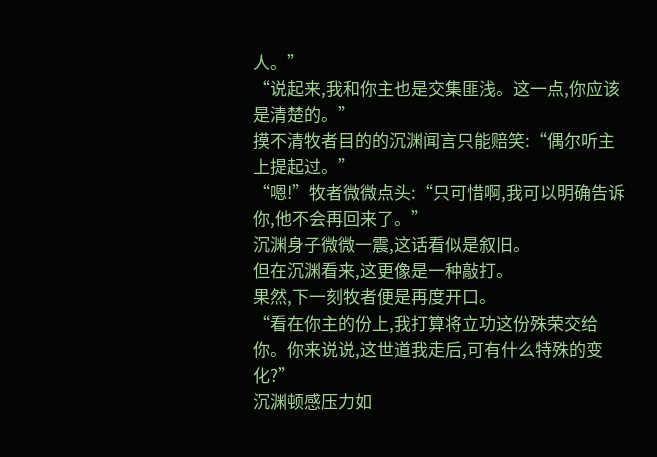人。”
“说起来,我和你主也是交集匪浅。这一点,你应该是清楚的。”
摸不清牧者目的的沉渊闻言只能赔笑:“偶尔听主上提起过。”
“嗯!”牧者微微点头:“只可惜啊,我可以明确告诉你,他不会再回来了。”
沉渊身子微微一震,这话看似是叙旧。
但在沉渊看来,这更像是一种敲打。
果然,下一刻牧者便是再度开口。
“看在你主的份上,我打算将立功这份殊荣交给你。你来说说,这世道我走后,可有什么特殊的变化?”
沉渊顿感压力如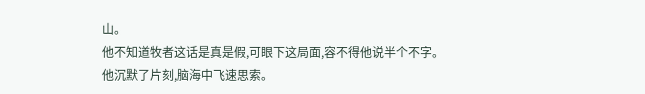山。
他不知道牧者这话是真是假,可眼下这局面,容不得他说半个不字。
他沉默了片刻,脑海中飞速思索。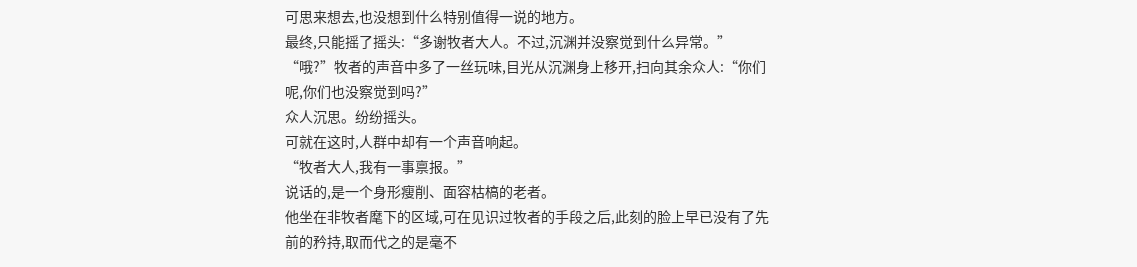可思来想去,也没想到什么特别值得一说的地方。
最终,只能摇了摇头:“多谢牧者大人。不过,沉渊并没察觉到什么异常。”
“哦?”牧者的声音中多了一丝玩味,目光从沉渊身上移开,扫向其余众人:“你们呢,你们也没察觉到吗?”
众人沉思。纷纷摇头。
可就在这时,人群中却有一个声音响起。
“牧者大人,我有一事禀报。”
说话的,是一个身形瘦削、面容枯槁的老者。
他坐在非牧者麾下的区域,可在见识过牧者的手段之后,此刻的脸上早已没有了先前的矜持,取而代之的是毫不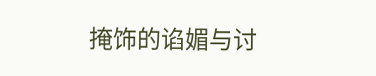掩饰的谄媚与讨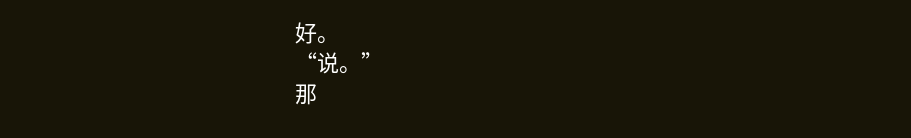好。
“说。”
那